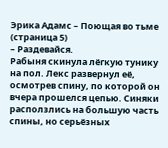Эрика Адамс – Поющая во тьме (страница 5)
– Раздевайся.
Рабыня скинула лёгкую тунику на пол. Лекс развернул её, осмотрев спину, по которой он вчера прошелся цепью. Синяки расползлись на большую часть спины, но серьёзных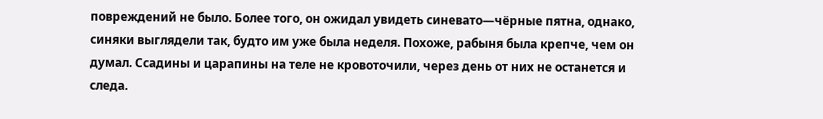повреждений не было. Более того, он ожидал увидеть синевато—чёрные пятна, однако, синяки выглядели так, будто им уже была неделя. Похоже, рабыня была крепче, чем он думал. Ссадины и царапины на теле не кровоточили, через день от них не останется и следа.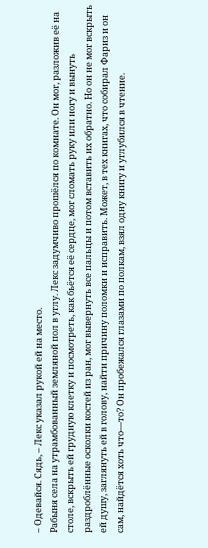– Одевайся. Сядь, – Лекс указал рукой ей на место.
Рабыня села на утрамбованный земляной пол в углу. Лекс задумчиво прошёлся по комнате. Он мог, разложив её на столе, вскрыть ей грудную клетку и посмотреть, как бьётся её сердце, мог сломать руку или ногу и вынуть раздроблённые осколки костей из ран, мог вывернуть все пальцы и потом вставить их обратно. Но он не мог вскрыть ей душу, заглянуть ей в голову, найти причину поломки и исправить. Может, в тех книгах, что собирал Фариз и он сам, найдётся хоть что—то? Он пробежался глазами по полкам, взял одну книгу и углубился в чтение.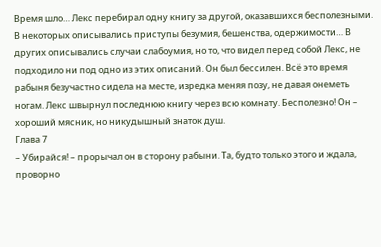Время шло… Лекс перебирал одну книгу за другой, оказавшихся бесполезными. В некоторых описывались приступы безумия, бешенства, одержимости… В других описывались случаи слабоумия, но то, что видел перед собой Лекс, не подходило ни под одно из этих описаний. Он был бессилен. Всё это время рабыня безучастно сидела на месте, изредка меняя позу, не давая онеметь ногам. Лекс швырнул последнюю книгу через всю комнату. Бесполезно! Он – хороший мясник, но никудышный знаток душ.
Глава 7
– Убирайся! – прорычал он в сторону рабыни. Та, будто только этого и ждала, проворно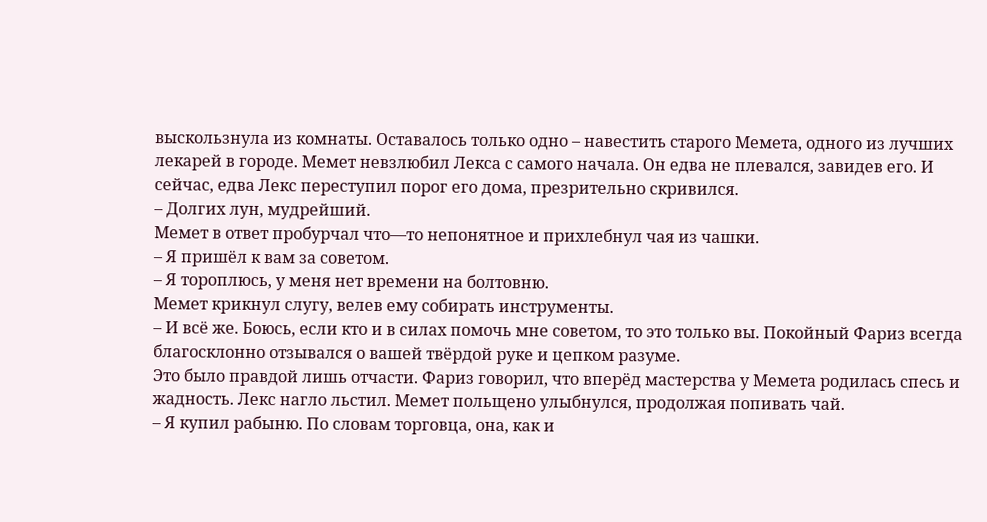выскользнула из комнаты. Оставалось только одно – навестить старого Мемета, одного из лучших лекарей в городе. Мемет невзлюбил Лекса с самого начала. Он едва не плевался, завидев его. И сейчас, едва Лекс переступил порог его дома, презрительно скривился.
– Долгих лун, мудрейший.
Мемет в ответ пробурчал что—то непонятное и прихлебнул чая из чашки.
– Я пришёл к вам за советом.
– Я тороплюсь, у меня нет времени на болтовню.
Мемет крикнул слугу, велев ему собирать инструменты.
– И всё же. Боюсь, если кто и в силах помочь мне советом, то это только вы. Покойный Фариз всегда благосклонно отзывался о вашей твёрдой руке и цепком разуме.
Это было правдой лишь отчасти. Фариз говорил, что вперёд мастерства у Мемета родилась спесь и жадность. Лекс нагло льстил. Мемет польщено улыбнулся, продолжая попивать чай.
– Я купил рабыню. По словам торговца, она, как и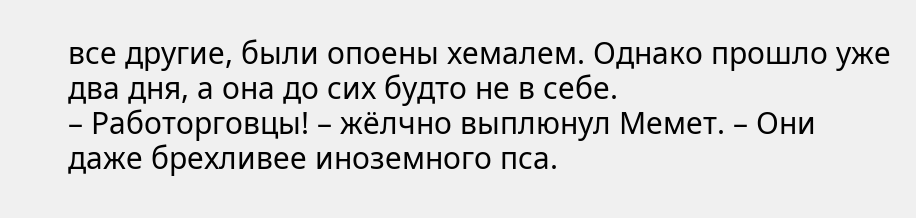все другие, были опоены хемалем. Однако прошло уже два дня, а она до сих будто не в себе.
– Работорговцы! – жёлчно выплюнул Мемет. – Они даже брехливее иноземного пса.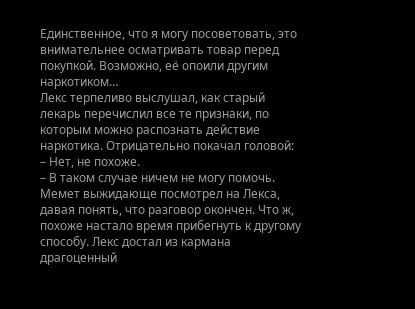Единственное, что я могу посоветовать, это внимательнее осматривать товар перед покупкой. Возможно, её опоили другим наркотиком…
Лекс терпеливо выслушал, как старый лекарь перечислил все те признаки, по которым можно распознать действие наркотика. Отрицательно покачал головой:
– Нет, не похоже.
– В таком случае ничем не могу помочь.
Мемет выжидающе посмотрел на Лекса, давая понять, что разговор окончен. Что ж, похоже настало время прибегнуть к другому способу. Лекс достал из кармана драгоценный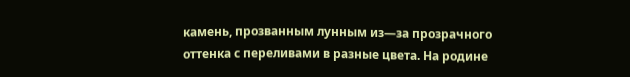камень, прозванным лунным из—за прозрачного оттенка с переливами в разные цвета. На родине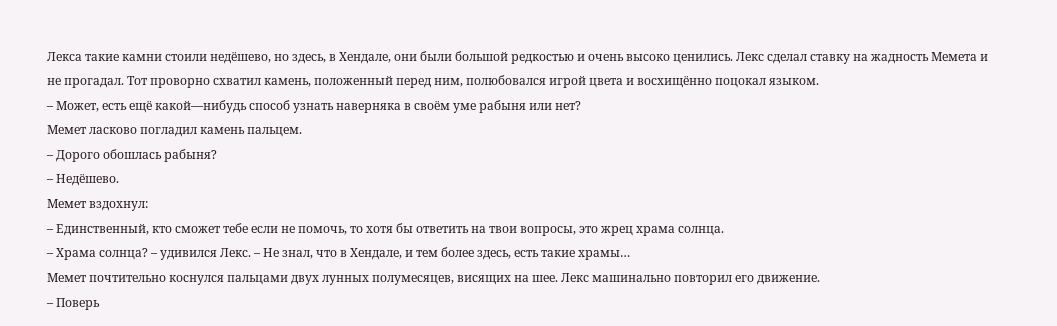Лекса такие камни стоили недёшево, но здесь, в Хендале, они были большой редкостью и очень высоко ценились. Лекс сделал ставку на жадность Мемета и не прогадал. Тот проворно схватил камень, положенный перед ним, полюбовался игрой цвета и восхищённо поцокал языком.
– Может, есть ещё какой—нибудь способ узнать наверняка в своём уме рабыня или нет?
Мемет ласково погладил камень пальцем.
– Дорого обошлась рабыня?
– Недёшево.
Мемет вздохнул:
– Единственный, кто сможет тебе если не помочь, то хотя бы ответить на твои вопросы, это жрец храма солнца.
– Храма солнца? – удивился Лекс. – Не знал, что в Хендале, и тем более здесь, есть такие храмы…
Мемет почтительно коснулся пальцами двух лунных полумесяцев, висящих на шее. Лекс машинально повторил его движение.
– Поверь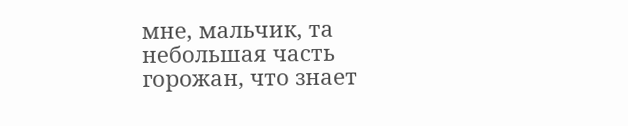мне, мальчик, та небольшая часть горожан, что знает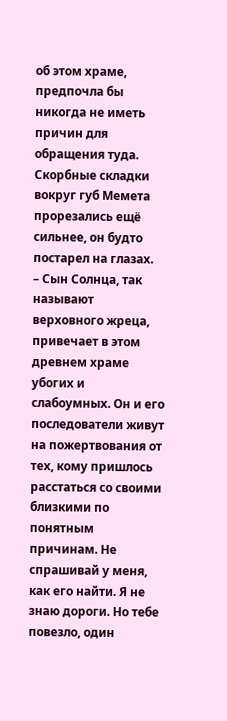об этом храме, предпочла бы никогда не иметь причин для обращения туда.
Скорбные складки вокруг губ Мемета прорезались ещё сильнее, он будто постарел на глазах.
– Сын Солнца, так называют верховного жреца, привечает в этом древнем храме убогих и слабоумных. Он и его последователи живут на пожертвования от тех, кому пришлось расстаться со своими близкими по понятным причинам. Не спрашивай у меня, как его найти. Я не знаю дороги. Но тебе повезло, один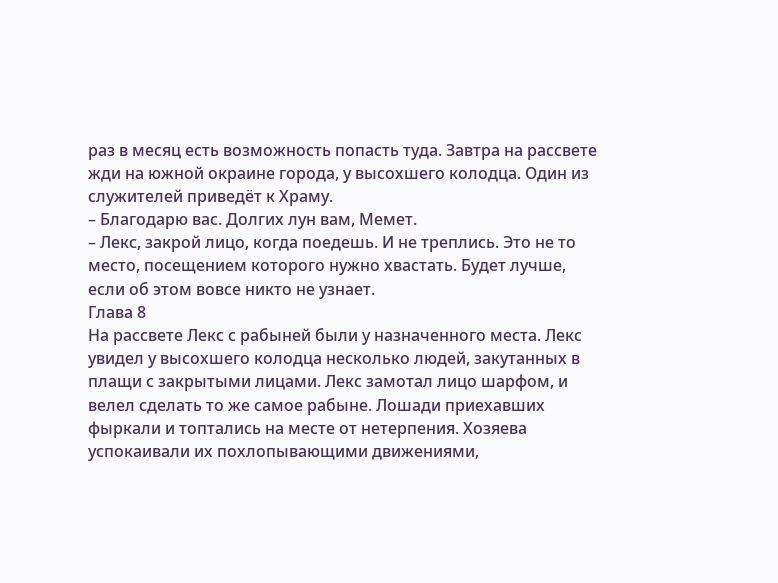раз в месяц есть возможность попасть туда. Завтра на рассвете жди на южной окраине города, у высохшего колодца. Один из служителей приведёт к Храму.
– Благодарю вас. Долгих лун вам, Мемет.
– Лекс, закрой лицо, когда поедешь. И не треплись. Это не то место, посещением которого нужно хвастать. Будет лучше, если об этом вовсе никто не узнает.
Глава 8
На рассвете Лекс с рабыней были у назначенного места. Лекс увидел у высохшего колодца несколько людей, закутанных в плащи с закрытыми лицами. Лекс замотал лицо шарфом, и велел сделать то же самое рабыне. Лошади приехавших фыркали и топтались на месте от нетерпения. Хозяева успокаивали их похлопывающими движениями,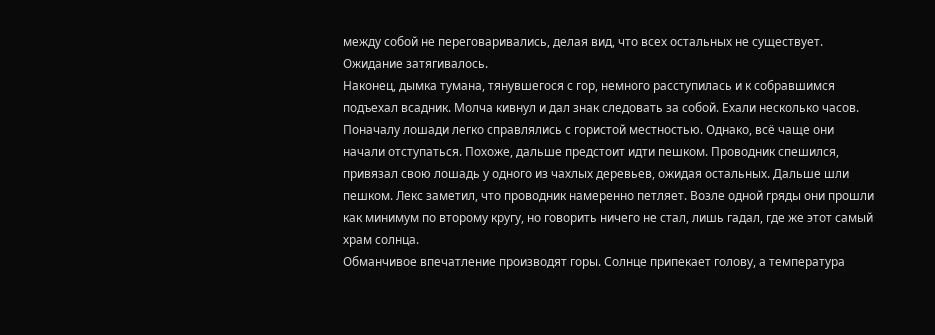между собой не переговаривались, делая вид, что всех остальных не существует. Ожидание затягивалось.
Наконец, дымка тумана, тянувшегося с гор, немного расступилась и к собравшимся подъехал всадник. Молча кивнул и дал знак следовать за собой. Ехали несколько часов. Поначалу лошади легко справлялись с гористой местностью. Однако, всё чаще они начали отступаться. Похоже, дальше предстоит идти пешком. Проводник спешился, привязал свою лошадь у одного из чахлых деревьев, ожидая остальных. Дальше шли пешком. Лекс заметил, что проводник намеренно петляет. Возле одной гряды они прошли как минимум по второму кругу, но говорить ничего не стал, лишь гадал, где же этот самый храм солнца.
Обманчивое впечатление производят горы. Солнце припекает голову, а температура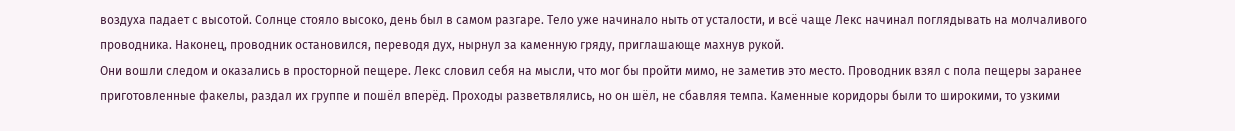воздуха падает с высотой. Солнце стояло высоко, день был в самом разгаре. Тело уже начинало ныть от усталости, и всё чаще Лекс начинал поглядывать на молчаливого проводника. Наконец, проводник остановился, переводя дух, нырнул за каменную гряду, приглашающе махнув рукой.
Они вошли следом и оказались в просторной пещере. Лекс словил себя на мысли, что мог бы пройти мимо, не заметив это место. Проводник взял с пола пещеры заранее приготовленные факелы, раздал их группе и пошёл вперёд. Проходы разветвлялись, но он шёл, не сбавляя темпа. Каменные коридоры были то широкими, то узкими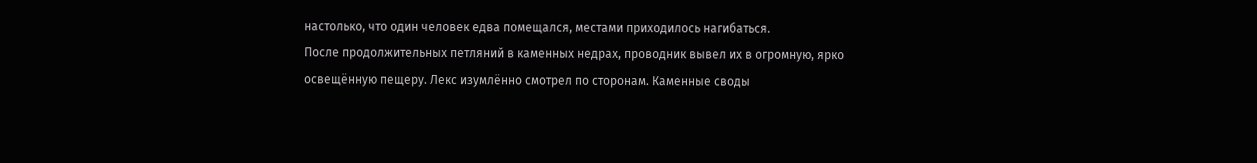настолько, что один человек едва помещался, местами приходилось нагибаться.
После продолжительных петляний в каменных недрах, проводник вывел их в огромную, ярко освещённую пещеру. Лекс изумлённо смотрел по сторонам. Каменные своды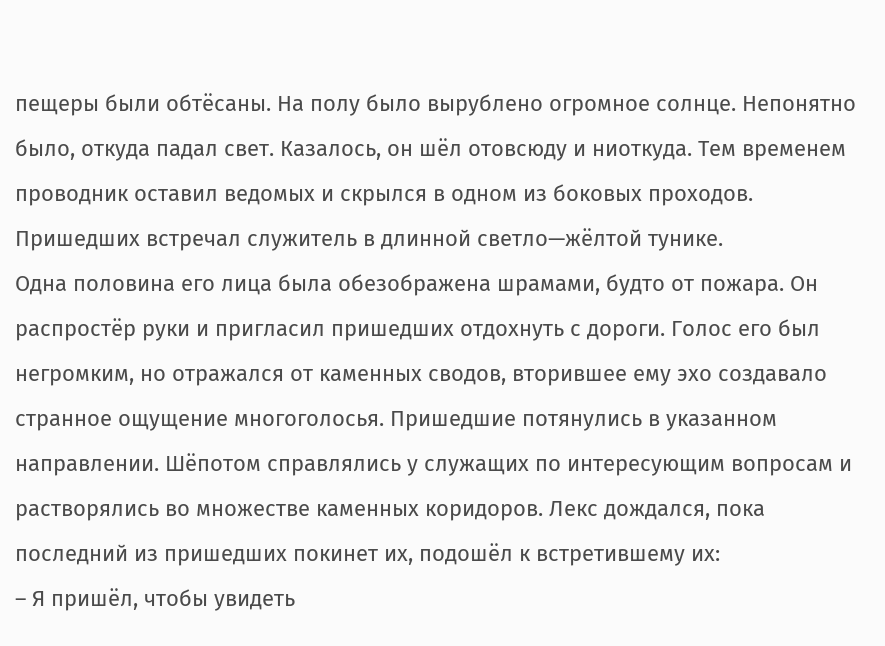пещеры были обтёсаны. На полу было вырублено огромное солнце. Непонятно было, откуда падал свет. Казалось, он шёл отовсюду и ниоткуда. Тем временем проводник оставил ведомых и скрылся в одном из боковых проходов. Пришедших встречал служитель в длинной светло—жёлтой тунике.
Одна половина его лица была обезображена шрамами, будто от пожара. Он распростёр руки и пригласил пришедших отдохнуть с дороги. Голос его был негромким, но отражался от каменных сводов, вторившее ему эхо создавало странное ощущение многоголосья. Пришедшие потянулись в указанном направлении. Шёпотом справлялись у служащих по интересующим вопросам и растворялись во множестве каменных коридоров. Лекс дождался, пока последний из пришедших покинет их, подошёл к встретившему их:
– Я пришёл, чтобы увидеть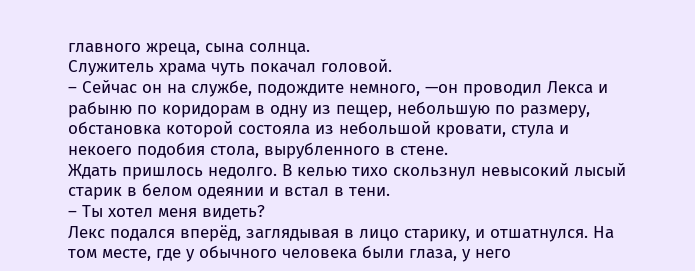главного жреца, сына солнца.
Служитель храма чуть покачал головой.
– Сейчас он на службе, подождите немного, —он проводил Лекса и рабыню по коридорам в одну из пещер, небольшую по размеру, обстановка которой состояла из небольшой кровати, стула и некоего подобия стола, вырубленного в стене.
Ждать пришлось недолго. В келью тихо скользнул невысокий лысый старик в белом одеянии и встал в тени.
– Ты хотел меня видеть?
Лекс подался вперёд, заглядывая в лицо старику, и отшатнулся. На том месте, где у обычного человека были глаза, у него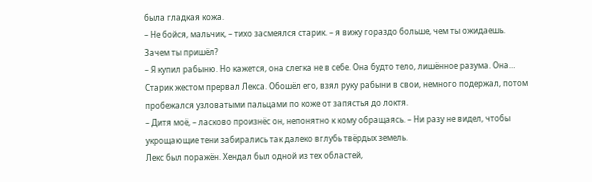была гладкая кожа.
– Не бойся, мальчик, – тихо засмеялся старик. – я вижу гораздо больше, чем ты ожидаешь. Зачем ты пришёл?
– Я купил рабыню. Но кажется, она слегка не в себе. Она будто тело, лишённое разума. Она…
Старик жестом прервал Лекса. Обошёл его, взял руку рабыни в свои, немного подержал, потом пробежался узловатыми пальцами по коже от запястья до локтя.
– Дитя моё, – ласково произнёс он, непонятно к кому обращаясь. – Ни разу не видел, чтобы укрощающие тени забирались так далеко вглубь твёрдых земель.
Лекс был поражён. Хендал был одной из тех областей,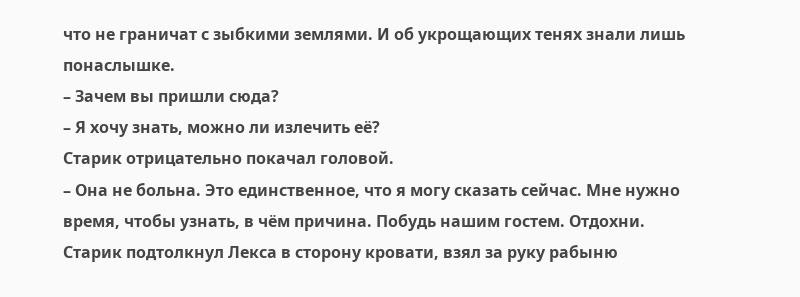что не граничат с зыбкими землями. И об укрощающих тенях знали лишь понаслышке.
– Зачем вы пришли сюда?
– Я хочу знать, можно ли излечить её?
Старик отрицательно покачал головой.
– Она не больна. Это единственное, что я могу сказать сейчас. Мне нужно время, чтобы узнать, в чём причина. Побудь нашим гостем. Отдохни.
Старик подтолкнул Лекса в сторону кровати, взял за руку рабыню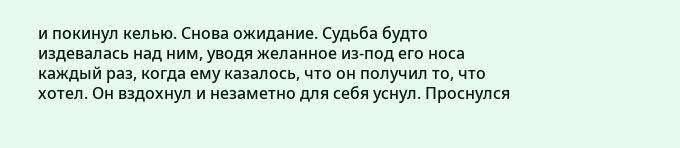и покинул келью. Снова ожидание. Судьба будто издевалась над ним, уводя желанное из-под его носа каждый раз, когда ему казалось, что он получил то, что хотел. Он вздохнул и незаметно для себя уснул. Проснулся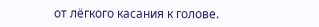от лёгкого касания к голове.